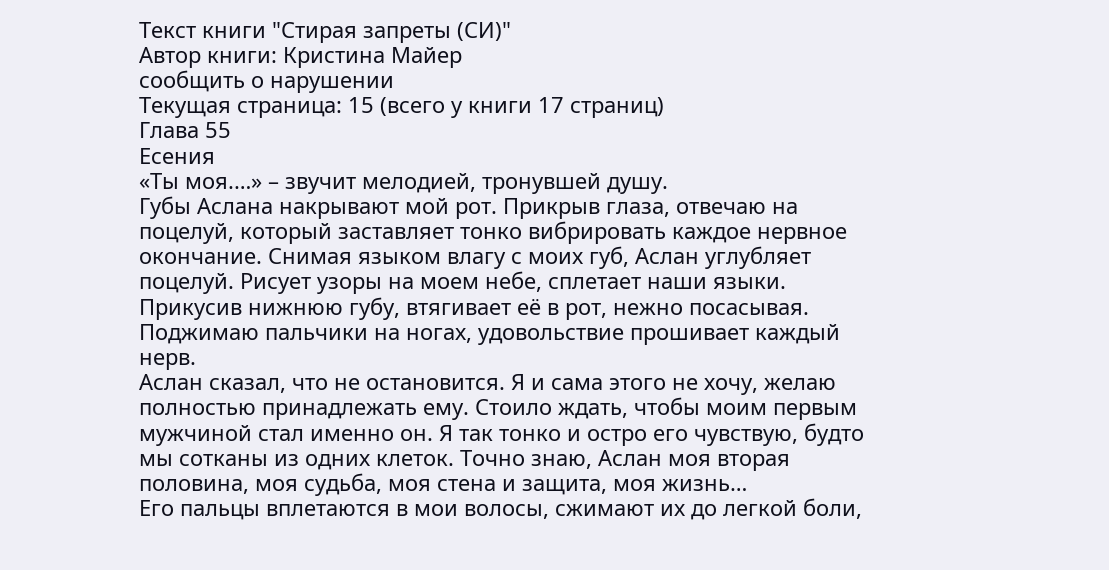Текст книги "Стирая запреты (СИ)"
Автор книги: Кристина Майер
сообщить о нарушении
Текущая страница: 15 (всего у книги 17 страниц)
Глава 55
Есения
«Ты моя.…» – звучит мелодией, тронувшей душу.
Губы Аслана накрывают мой рот. Прикрыв глаза, отвечаю на поцелуй, который заставляет тонко вибрировать каждое нервное окончание. Снимая языком влагу с моих губ, Аслан углубляет поцелуй. Рисует узоры на моем небе, сплетает наши языки. Прикусив нижнюю губу, втягивает её в рот, нежно посасывая. Поджимаю пальчики на ногах, удовольствие прошивает каждый нерв.
Аслан сказал, что не остановится. Я и сама этого не хочу, желаю полностью принадлежать ему. Стоило ждать, чтобы моим первым мужчиной стал именно он. Я так тонко и остро его чувствую, будто мы сотканы из одних клеток. Точно знаю, Аслан моя вторая половина, моя судьба, моя стена и защита, моя жизнь…
Его пальцы вплетаются в мои волосы, сжимают их до легкой боли,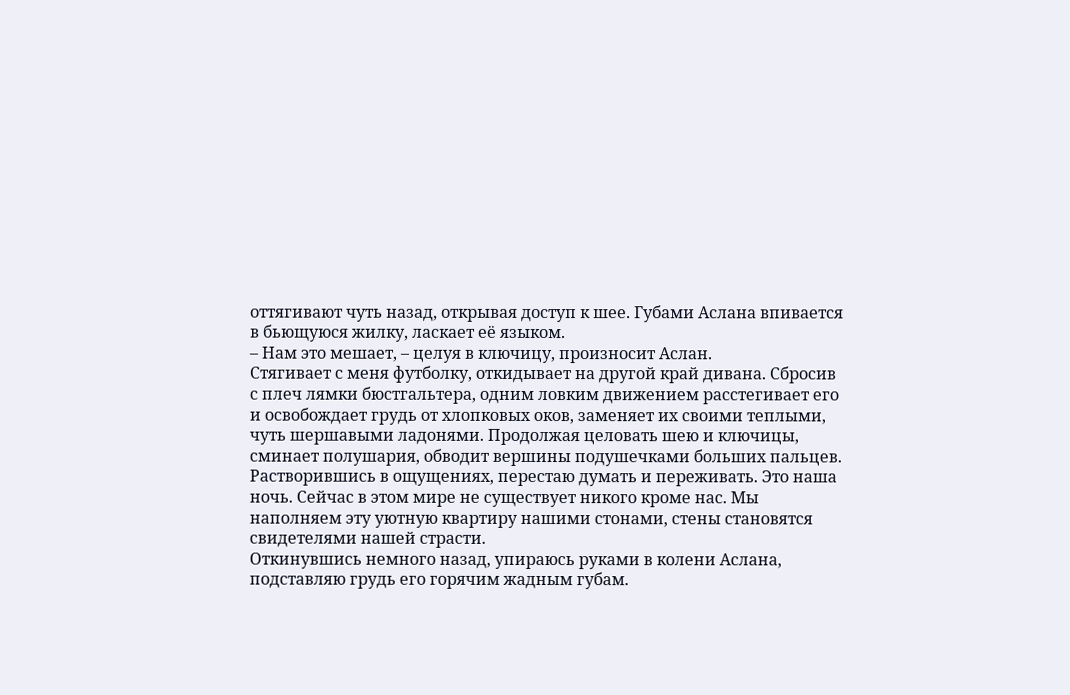оттягивают чуть назад, открывая доступ к шее. Губами Аслана впивается в бьющуюся жилку, ласкает её языком.
– Нам это мешает, – целуя в ключицу, произносит Аслан.
Стягивает с меня футболку, откидывает на другой край дивана. Сбросив с плеч лямки бюстгальтера, одним ловким движением расстегивает его и освобождает грудь от хлопковых оков, заменяет их своими теплыми, чуть шершавыми ладонями. Продолжая целовать шею и ключицы, сминает полушария, обводит вершины подушечками больших пальцев.
Растворившись в ощущениях, перестаю думать и переживать. Это наша ночь. Сейчас в этом мире не существует никого кроме нас. Мы наполняем эту уютную квартиру нашими стонами, стены становятся свидетелями нашей страсти.
Откинувшись немного назад, упираюсь руками в колени Аслана, подставляю грудь его горячим жадным губам.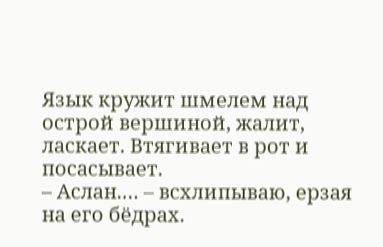Язык кружит шмелем над острой вершиной, жалит, ласкает. Втягивает в рот и посасывает.
– Аслан.… – всхлипываю, ерзая на его бёдрах.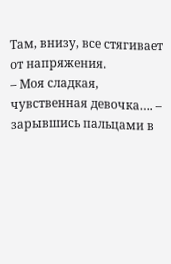Там, внизу, все стягивает от напряжения.
– Моя сладкая, чувственная девочка…. – зарывшись пальцами в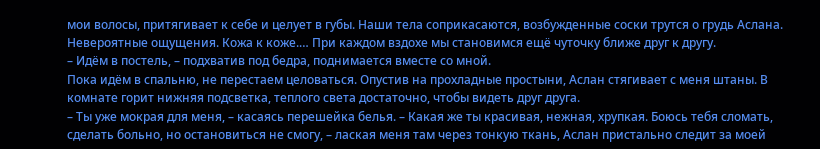мои волосы, притягивает к себе и целует в губы. Наши тела соприкасаются, возбужденные соски трутся о грудь Аслана. Невероятные ощущения. Кожа к коже.… При каждом вздохе мы становимся ещё чуточку ближе друг к другу.
– Идём в постель, – подхватив под бедра, поднимается вместе со мной.
Пока идём в спальню, не перестаем целоваться. Опустив на прохладные простыни, Аслан стягивает с меня штаны. В комнате горит нижняя подсветка, теплого света достаточно, чтобы видеть друг друга.
– Ты уже мокрая для меня, – касаясь перешейка белья. – Какая же ты красивая, нежная, хрупкая. Боюсь тебя сломать, сделать больно, но остановиться не смогу, – лаская меня там через тонкую ткань, Аслан пристально следит за моей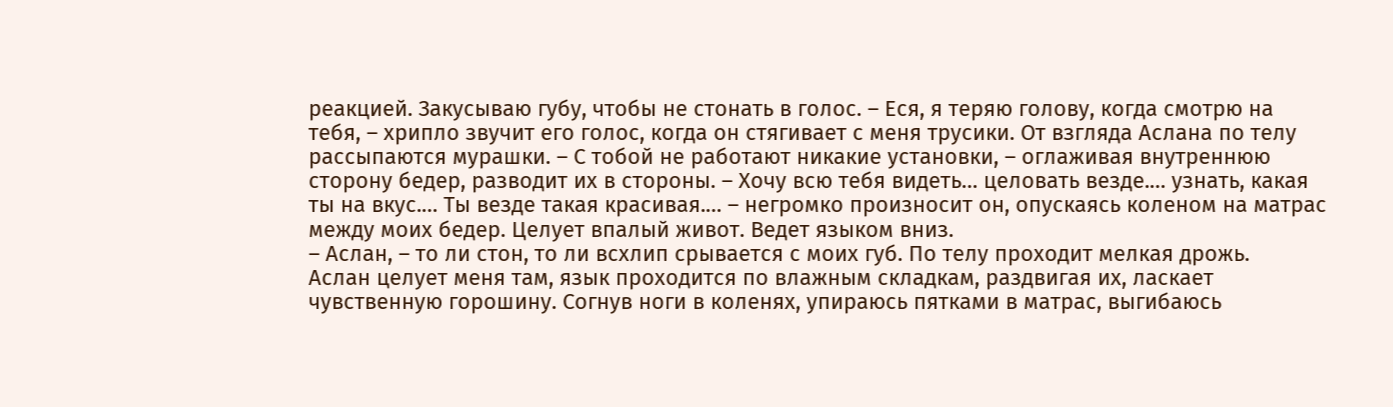реакцией. Закусываю губу, чтобы не стонать в голос. – Еся, я теряю голову, когда смотрю на тебя, – хрипло звучит его голос, когда он стягивает с меня трусики. От взгляда Аслана по телу рассыпаются мурашки. – С тобой не работают никакие установки, – оглаживая внутреннюю сторону бедер, разводит их в стороны. – Хочу всю тебя видеть… целовать везде.… узнать, какая ты на вкус.… Ты везде такая красивая.… – негромко произносит он, опускаясь коленом на матрас между моих бедер. Целует впалый живот. Ведет языком вниз.
– Аслан, – то ли стон, то ли всхлип срывается с моих губ. По телу проходит мелкая дрожь.
Аслан целует меня там, язык проходится по влажным складкам, раздвигая их, ласкает чувственную горошину. Согнув ноги в коленях, упираюсь пятками в матрас, выгибаюсь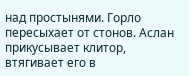над простынями. Горло пересыхает от стонов. Аслан прикусывает клитор, втягивает его в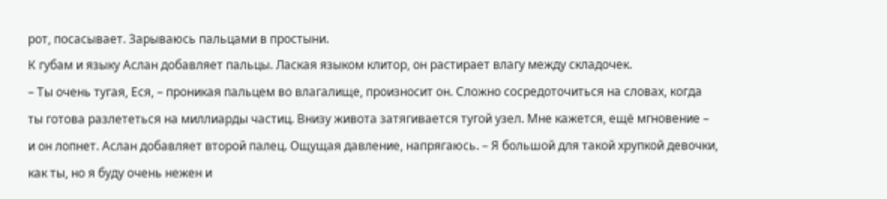рот, посасывает. Зарываюсь пальцами в простыни.
К губам и языку Аслан добавляет пальцы. Лаская языком клитор, он растирает влагу между складочек.
– Ты очень тугая, Еся, – проникая пальцем во влагалище, произносит он. Сложно сосредоточиться на словах, когда ты готова разлететься на миллиарды частиц. Внизу живота затягивается тугой узел. Мне кажется, ещё мгновение – и он лопнет. Аслан добавляет второй палец. Ощущая давление, напрягаюсь. – Я большой для такой хрупкой девочки, как ты, но я буду очень нежен и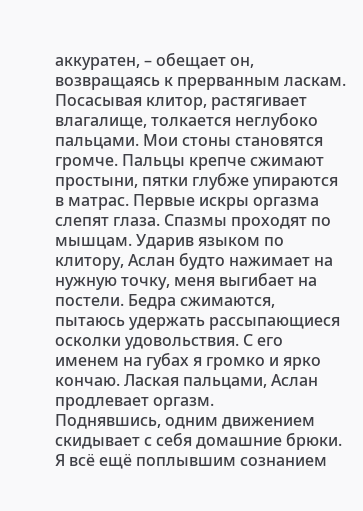аккуратен, – обещает он, возвращаясь к прерванным ласкам. Посасывая клитор, растягивает влагалище, толкается неглубоко пальцами. Мои стоны становятся громче. Пальцы крепче сжимают простыни, пятки глубже упираются в матрас. Первые искры оргазма слепят глаза. Спазмы проходят по мышцам. Ударив языком по клитору, Аслан будто нажимает на нужную точку, меня выгибает на постели. Бедра сжимаются, пытаюсь удержать рассыпающиеся осколки удовольствия. С его именем на губах я громко и ярко кончаю. Лаская пальцами, Аслан продлевает оргазм.
Поднявшись, одним движением скидывает с себя домашние брюки. Я всё ещё поплывшим сознанием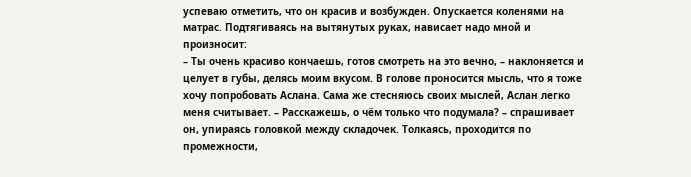успеваю отметить, что он красив и возбужден. Опускается коленями на матрас. Подтягиваясь на вытянутых руках, нависает надо мной и произносит:
– Ты очень красиво кончаешь, готов смотреть на это вечно, – наклоняется и целует в губы, делясь моим вкусом. В голове проносится мысль, что я тоже хочу попробовать Аслана. Сама же стесняюсь своих мыслей, Аслан легко меня считывает. – Расскажешь, о чём только что подумала? – спрашивает он, упираясь головкой между складочек. Толкаясь, проходится по промежности,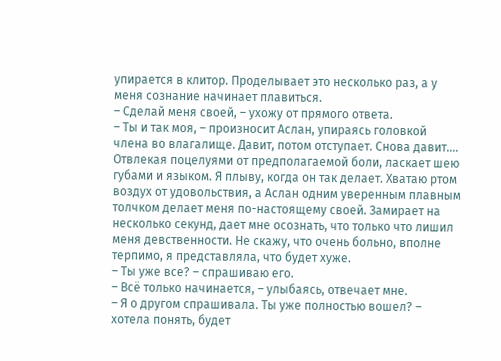упирается в клитор. Проделывает это несколько раз, а у меня сознание начинает плавиться.
– Сделай меня своей, – ухожу от прямого ответа.
– Ты и так моя, – произносит Аслан, упираясь головкой члена во влагалище. Давит, потом отступает. Снова давит.…
Отвлекая поцелуями от предполагаемой боли, ласкает шею губами и языком. Я плыву, когда он так делает. Хватаю ртом воздух от удовольствия, а Аслан одним уверенным плавным толчком делает меня по-настоящему своей. Замирает на несколько секунд, дает мне осознать, что только что лишил меня девственности. Не скажу, что очень больно, вполне терпимо, я представляла, что будет хуже.
– Ты уже все? – спрашиваю его.
– Всё только начинается, – улыбаясь, отвечает мне.
– Я о другом спрашивала. Ты уже полностью вошел? – хотела понять, будет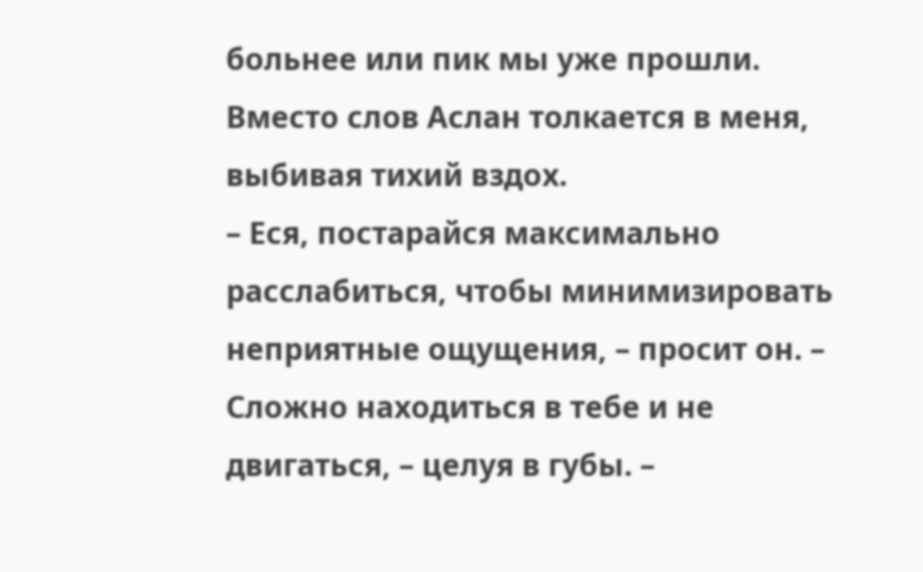больнее или пик мы уже прошли.
Вместо слов Аслан толкается в меня, выбивая тихий вздох.
– Еся, постарайся максимально расслабиться, чтобы минимизировать неприятные ощущения, – просит он. – Сложно находиться в тебе и не двигаться, – целуя в губы. –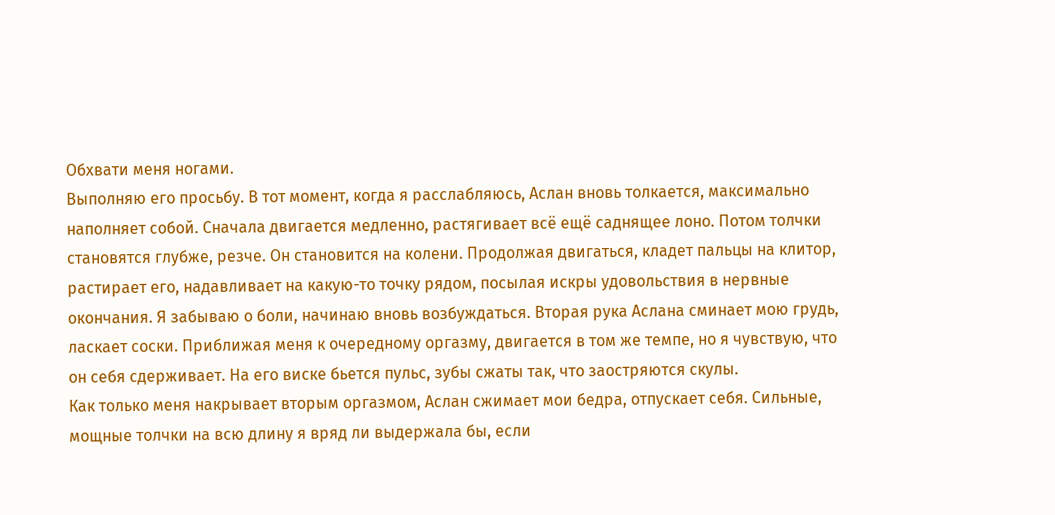Обхвати меня ногами.
Выполняю его просьбу. В тот момент, когда я расслабляюсь, Аслан вновь толкается, максимально наполняет собой. Сначала двигается медленно, растягивает всё ещё саднящее лоно. Потом толчки становятся глубже, резче. Он становится на колени. Продолжая двигаться, кладет пальцы на клитор, растирает его, надавливает на какую-то точку рядом, посылая искры удовольствия в нервные окончания. Я забываю о боли, начинаю вновь возбуждаться. Вторая рука Аслана сминает мою грудь, ласкает соски. Приближая меня к очередному оргазму, двигается в том же темпе, но я чувствую, что он себя сдерживает. На его виске бьется пульс, зубы сжаты так, что заостряются скулы.
Как только меня накрывает вторым оргазмом, Аслан сжимает мои бедра, отпускает себя. Сильные, мощные толчки на всю длину я вряд ли выдержала бы, если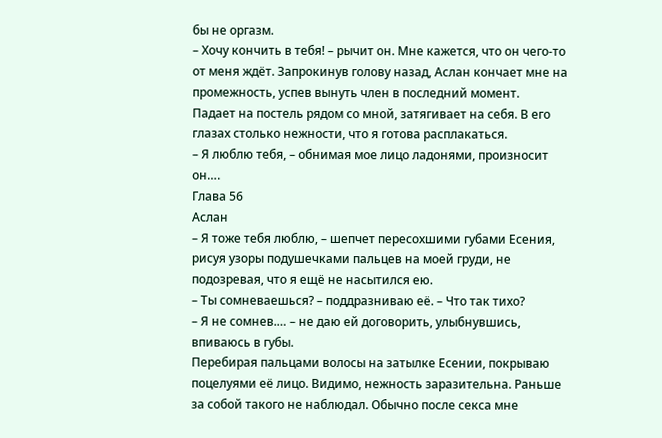бы не оргазм.
– Хочу кончить в тебя! – рычит он. Мне кажется, что он чего-то от меня ждёт. Запрокинув голову назад, Аслан кончает мне на промежность, успев вынуть член в последний момент.
Падает на постель рядом со мной, затягивает на себя. В его глазах столько нежности, что я готова расплакаться.
– Я люблю тебя, – обнимая мое лицо ладонями, произносит он….
Глава 56
Аслан
– Я тоже тебя люблю, – шепчет пересохшими губами Есения, рисуя узоры подушечками пальцев на моей груди, не подозревая, что я ещё не насытился ею.
– Ты сомневаешься? – поддразниваю её. – Что так тихо?
– Я не сомнев.… – не даю ей договорить, улыбнувшись, впиваюсь в губы.
Перебирая пальцами волосы на затылке Есении, покрываю поцелуями её лицо. Видимо, нежность заразительна. Раньше за собой такого не наблюдал. Обычно после секса мне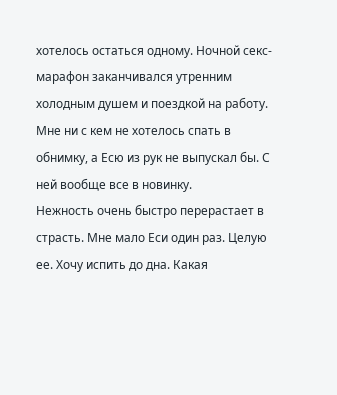хотелось остаться одному. Ночной секс-марафон заканчивался утренним холодным душем и поездкой на работу. Мне ни с кем не хотелось спать в обнимку, а Есю из рук не выпускал бы. С ней вообще все в новинку.
Нежность очень быстро перерастает в страсть. Мне мало Еси один раз. Целую ее. Хочу испить до дна. Какая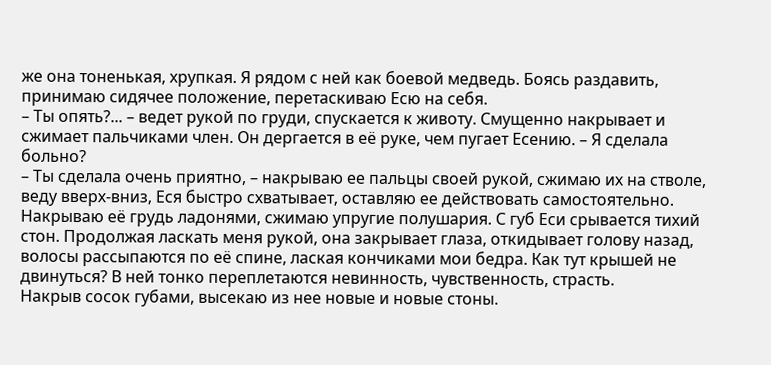же она тоненькая, хрупкая. Я рядом с ней как боевой медведь. Боясь раздавить, принимаю сидячее положение, перетаскиваю Есю на себя.
– Ты опять?... – ведет рукой по груди, спускается к животу. Смущенно накрывает и сжимает пальчиками член. Он дергается в её руке, чем пугает Есению. – Я сделала больно?
– Ты сделала очень приятно, – накрываю ее пальцы своей рукой, сжимаю их на стволе, веду вверх-вниз, Еся быстро схватывает, оставляю ее действовать самостоятельно.
Накрываю её грудь ладонями, сжимаю упругие полушария. С губ Еси срывается тихий стон. Продолжая ласкать меня рукой, она закрывает глаза, откидывает голову назад, волосы рассыпаются по её спине, лаская кончиками мои бедра. Как тут крышей не двинуться? В ней тонко переплетаются невинность, чувственность, страсть.
Накрыв сосок губами, высекаю из нее новые и новые стоны.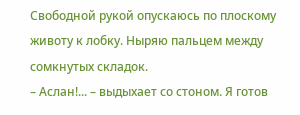Свободной рукой опускаюсь по плоскому животу к лобку. Ныряю пальцем между сомкнутых складок.
– Аслан!... – выдыхает со стоном. Я готов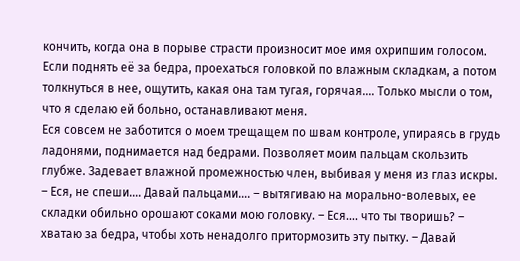кончить, когда она в порыве страсти произносит мое имя охрипшим голосом.
Если поднять её за бедра, проехаться головкой по влажным складкам, а потом толкнуться в нее, ощутить, какая она там тугая, горячая.… Только мысли о том, что я сделаю ей больно, останавливают меня.
Еся совсем не заботится о моем трещащем по швам контроле, упираясь в грудь ладонями, поднимается над бедрами. Позволяет моим пальцам скользить глубже. Задевает влажной промежностью член, выбивая у меня из глаз искры.
– Еся, не спеши.… Давай пальцами…. – вытягиваю на морально-волевых, ее складки обильно орошают соками мою головку. – Еся…. что ты творишь? – хватаю за бедра, чтобы хоть ненадолго притормозить эту пытку. – Давай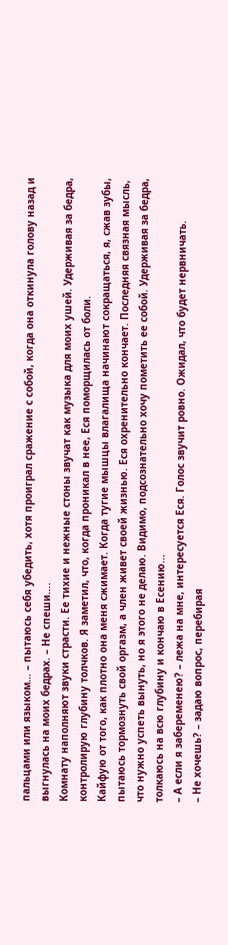пальцами или языком… – пытаюсь себя убедить, хотя проиграл сражение с собой, когда она откинула голову назад и выгнулась на моих бедрах. – Не спеши….
Комнату наполняют звуки страсти. Ее тихие и нежные стоны звучат как музыка для моих ушей. Удерживая за бедра, контролирую глубину толчков. Я заметил, что, когда проникал в нее, Еся поморщилась от боли.
Кайфую от того, как плотно она меня сжимает. Когда тугие мышцы влагалища начинают сокращаться, я, сжав зубы, пытаюсь тормознуть свой оргазм, а член живет своей жизнью. Еся охренительно кончает. Последняя связная мысль, что нужно успеть вынуть, но я этого не делаю. Видимо, подсознательно хочу пометить ее собой. Удерживая за бедра, толкаюсь на всю глубину и кончаю в Есению...
– А если я забеременею? – лежа на мне, интересуется Еся. Голос звучит ровно. Ожидал, что будет нервничать.
– Не хочешь? – задаю вопрос, перебирая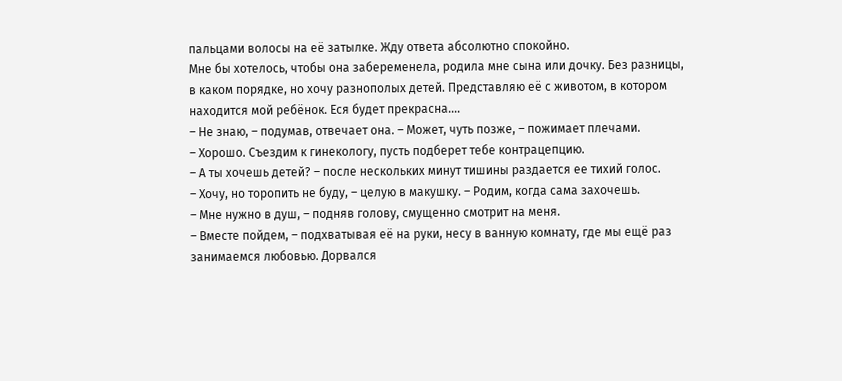пальцами волосы на её затылке. Жду ответа абсолютно спокойно.
Мне бы хотелось, чтобы она забеременела, родила мне сына или дочку. Без разницы, в каком порядке, но хочу разнополых детей. Представляю её с животом, в котором находится мой ребёнок. Еся будет прекрасна.…
– Не знаю, – подумав, отвечает она. – Может, чуть позже, – пожимает плечами.
– Хорошо. Съездим к гинекологу, пусть подберет тебе контрацепцию.
– А ты хочешь детей? – после нескольких минут тишины раздается ее тихий голос.
– Хочу, но торопить не буду, – целую в макушку. – Родим, когда сама захочешь.
– Мне нужно в душ, – подняв голову, смущенно смотрит на меня.
– Вместе пойдем, – подхватывая её на руки, несу в ванную комнату, где мы ещё раз занимаемся любовью. Дорвался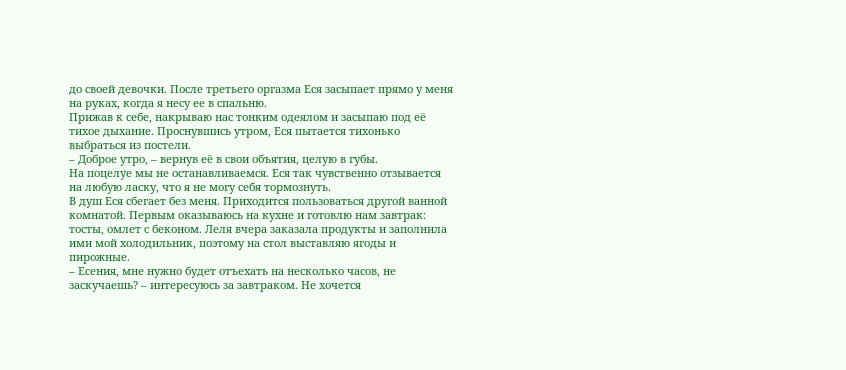до своей девочки. После третьего оргазма Еся засыпает прямо у меня на руках, когда я несу ее в спальню.
Прижав к себе, накрываю нас тонким одеялом и засыпаю под её тихое дыхание. Проснувшись утром, Еся пытается тихонько выбраться из постели.
– Доброе утро, – вернув её в свои объятия, целую в губы.
На поцелуе мы не останавливаемся. Еся так чувственно отзывается на любую ласку, что я не могу себя тормознуть.
В душ Еся сбегает без меня. Приходится пользоваться другой ванной комнатой. Первым оказываюсь на кухне и готовлю нам завтрак: тосты, омлет с беконом. Леля вчера заказала продукты и заполнила ими мой холодильник, поэтому на стол выставляю ягоды и пирожные.
– Есения, мне нужно будет отъехать на несколько часов, не заскучаешь? – интересуюсь за завтраком. Не хочется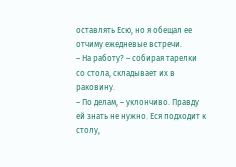оставлять Есю, но я обещал ее отчиму ежедневые встречи.
– На работу? – собирая тарелки со стола, складывает их в раковину.
– По делам, – уклончиво. Правду ей знать не нужно. Еся подходит к столу,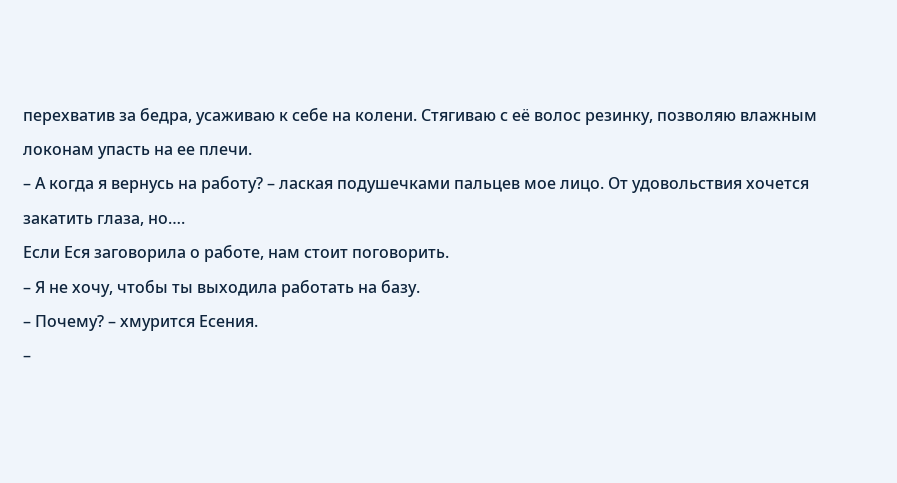перехватив за бедра, усаживаю к себе на колени. Стягиваю с её волос резинку, позволяю влажным локонам упасть на ее плечи.
– А когда я вернусь на работу? – лаская подушечками пальцев мое лицо. От удовольствия хочется закатить глаза, но….
Если Еся заговорила о работе, нам стоит поговорить.
– Я не хочу, чтобы ты выходила работать на базу.
– Почему? – хмурится Есения.
–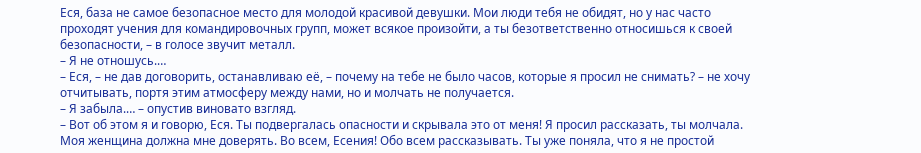Еся, база не самое безопасное место для молодой красивой девушки. Мои люди тебя не обидят, но у нас часто проходят учения для командировочных групп, может всякое произойти, а ты безответственно относишься к своей безопасности, – в голосе звучит металл.
– Я не отношусь.…
– Еся, – не дав договорить, останавливаю её, – почему на тебе не было часов, которые я просил не снимать? – не хочу отчитывать, портя этим атмосферу между нами, но и молчать не получается.
– Я забыла.… – опустив виновато взгляд.
– Вот об этом я и говорю, Еся. Ты подвергалась опасности и скрывала это от меня! Я просил рассказать, ты молчала. Моя женщина должна мне доверять. Во всем, Есения! Обо всем рассказывать. Ты уже поняла, что я не простой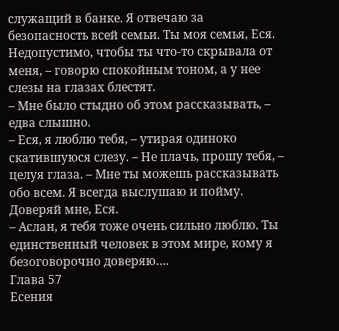служащий в банке. Я отвечаю за безопасность всей семьи. Ты моя семья, Еся. Недопустимо, чтобы ты что-то скрывала от меня, – говорю спокойным тоном, а у нее слезы на глазах блестят.
– Мне было стыдно об этом рассказывать, – едва слышно.
– Еся, я люблю тебя, – утирая одиноко скатившуюся слезу. – Не плачь, прошу тебя, – целуя глаза. – Мне ты можешь рассказывать обо всем. Я всегда выслушаю и пойму. Доверяй мне, Еся.
– Аслан, я тебя тоже очень сильно люблю. Ты единственный человек в этом мире, кому я безоговорочно доверяю….
Глава 57
Есения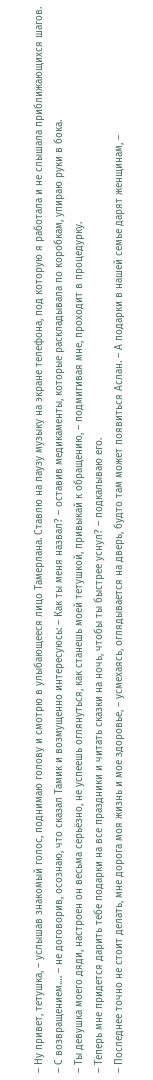– Ну привет, тетушка, – услышав знакомый голос, поднимаю голову и смотрю в улыбающееся лицо Тамерлана. Ставлю на паузу музыку на экране телефона, под которую я работала и не слышала приближающихся шагов.
– С возвращением.… – не договорив, осознаю, что сказал Тамик и возмущенно интересуюсь: – Как ты меня назвал? – оставив медикаменты, которые раскладывала по коробкам, упираю руки в бока.
– Ты девушка моего дяди, настроен он весьма серьёзно, не успеешь оглянуться, как станешь моей тетушкой, привыкай к обращению, – подмигивая мне, проходит в процедурку.
– Теперь мне придется дарить тебе подарки на все праздники и читать сказки на ночь, чтобы ты быстрее уснул? – подкалываю его.
– Последнее точно не стоит делать, мне дорога моя жизнь и мое здоровье, – усмехаясь, оглядывается на дверь, будто там может появиться Аслан. – А подарки в нашей семье дарят женщинам, –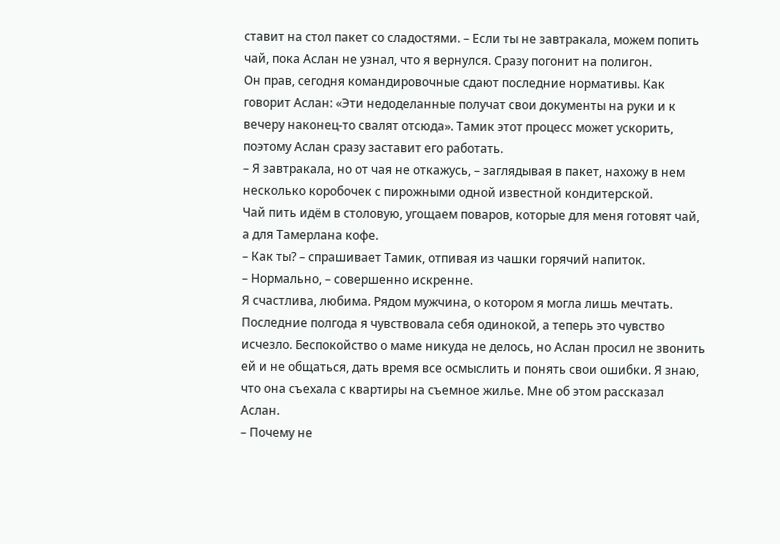ставит на стол пакет со сладостями. – Если ты не завтракала, можем попить чай, пока Аслан не узнал, что я вернулся. Сразу погонит на полигон.
Он прав, сегодня командировочные сдают последние нормативы. Как говорит Аслан: «Эти недоделанные получат свои документы на руки и к вечеру наконец-то свалят отсюда». Тамик этот процесс может ускорить, поэтому Аслан сразу заставит его работать.
– Я завтракала, но от чая не откажусь, – заглядывая в пакет, нахожу в нем несколько коробочек с пирожными одной известной кондитерской.
Чай пить идём в столовую, угощаем поваров, которые для меня готовят чай, а для Тамерлана кофе.
– Как ты? – спрашивает Тамик, отпивая из чашки горячий напиток.
– Нормально, – совершенно искренне.
Я счастлива, любима. Рядом мужчина, о котором я могла лишь мечтать. Последние полгода я чувствовала себя одинокой, а теперь это чувство исчезло. Беспокойство о маме никуда не делось, но Аслан просил не звонить ей и не общаться, дать время все осмыслить и понять свои ошибки. Я знаю, что она съехала с квартиры на съемное жилье. Мне об этом рассказал Аслан.
– Почему не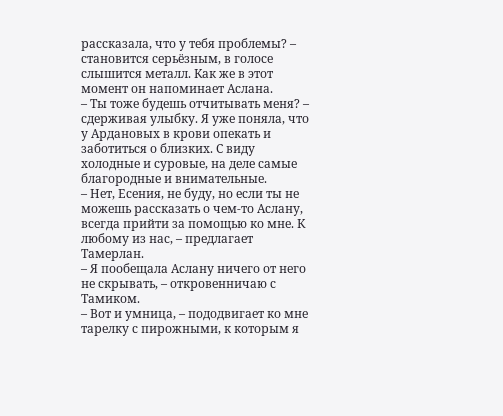рассказала, что у тебя проблемы? – становится серьёзным, в голосе слышится металл. Как же в этот момент он напоминает Аслана.
– Ты тоже будешь отчитывать меня? – сдерживая улыбку. Я уже поняла, что у Ардановых в крови опекать и заботиться о близких. С виду холодные и суровые, на деле самые благородные и внимательные.
– Нет, Есения, не буду, но если ты не можешь рассказать о чем-то Аслану, всегда прийти за помощью ко мне. К любому из нас, – предлагает Тамерлан.
– Я пообещала Аслану ничего от него не скрывать, – откровенничаю с Тамиком.
– Вот и умница, – пододвигает ко мне тарелку с пирожными, к которым я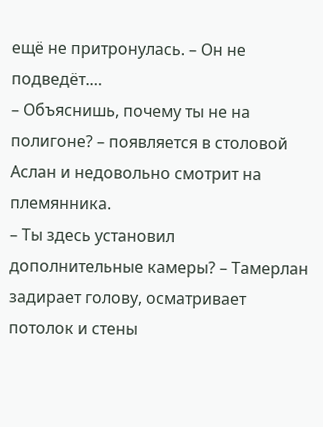ещё не притронулась. – Он не подведёт.…
– Объяснишь, почему ты не на полигоне? – появляется в столовой Аслан и недовольно смотрит на племянника.
– Ты здесь установил дополнительные камеры? – Тамерлан задирает голову, осматривает потолок и стены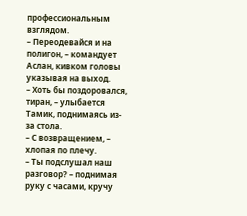профессиональным взглядом.
– Переодевайся и на полигон, – командует Аслан, кивком головы указывая на выход.
– Хоть бы поздоровался, тиран, – улыбается Тамик, поднимаясь из-за стола.
– С возвращением, – хлопая по плечу.
– Ты подслушал наш разговор? – поднимая руку с часами, кручу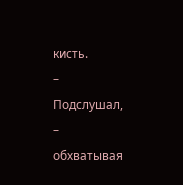кисть.
– Подслушал, – обхватывая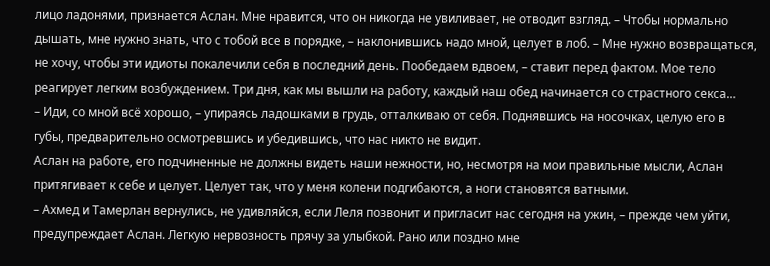лицо ладонями, признается Аслан. Мне нравится, что он никогда не увиливает, не отводит взгляд. – Чтобы нормально дышать, мне нужно знать, что с тобой все в порядке, – наклонившись надо мной, целует в лоб. – Мне нужно возвращаться, не хочу, чтобы эти идиоты покалечили себя в последний день. Пообедаем вдвоем, – ставит перед фактом. Мое тело реагирует легким возбуждением. Три дня, как мы вышли на работу, каждый наш обед начинается со страстного секса…
– Иди, со мной всё хорошо, – упираясь ладошками в грудь, отталкиваю от себя. Поднявшись на носочках, целую его в губы, предварительно осмотревшись и убедившись, что нас никто не видит.
Аслан на работе, его подчиненные не должны видеть наши нежности, но, несмотря на мои правильные мысли, Аслан притягивает к себе и целует. Целует так, что у меня колени подгибаются, а ноги становятся ватными.
– Ахмед и Тамерлан вернулись, не удивляйся, если Леля позвонит и пригласит нас сегодня на ужин, – прежде чем уйти, предупреждает Аслан. Легкую нервозность прячу за улыбкой. Рано или поздно мне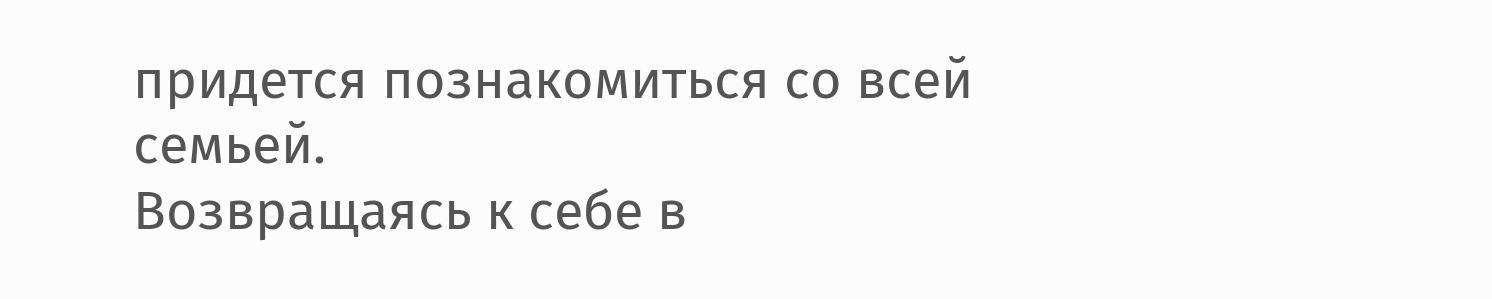придется познакомиться со всей семьей.
Возвращаясь к себе в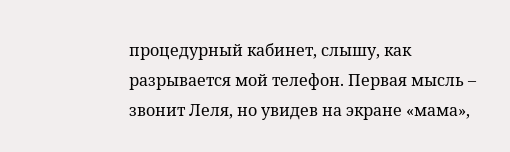процедурный кабинет, слышу, как разрывается мой телефон. Первая мысль – звонит Леля, но увидев на экране «мама»,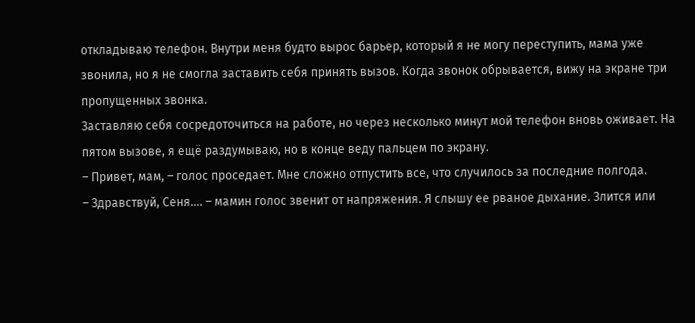откладываю телефон. Внутри меня будто вырос барьер, который я не могу переступить, мама уже звонила, но я не смогла заставить себя принять вызов. Когда звонок обрывается, вижу на экране три пропущенных звонка.
Заставляю себя сосредоточиться на работе, но через несколько минут мой телефон вновь оживает. На пятом вызове, я ещё раздумываю, но в конце веду пальцем по экрану.
– Привет, мам, – голос проседает. Мне сложно отпустить все, что случилось за последние полгода.
– Здравствуй, Сеня.… – мамин голос звенит от напряжения. Я слышу ее рваное дыхание. Злится или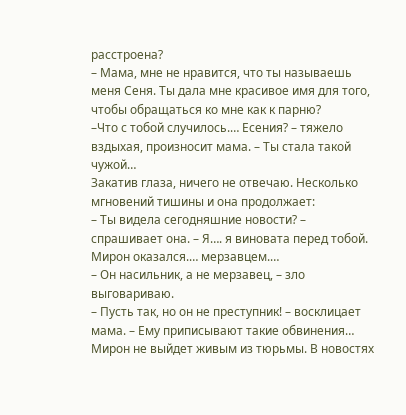расстроена?
– Мама, мне не нравится, что ты называешь меня Сеня. Ты дала мне красивое имя для того, чтобы обращаться ко мне как к парню?
–Что с тобой случилось.… Есения? – тяжело вздыхая, произносит мама. – Ты стала такой чужой…
Закатив глаза, ничего не отвечаю. Несколько мгновений тишины и она продолжает:
– Ты видела сегодняшние новости? – спрашивает она. – Я…. я виновата перед тобой. Мирон оказался.… мерзавцем.…
– Он насильник, а не мерзавец, – зло выговариваю.
– Пусть так, но он не преступник! – восклицает мама. – Ему приписывают такие обвинения… Мирон не выйдет живым из тюрьмы. В новостях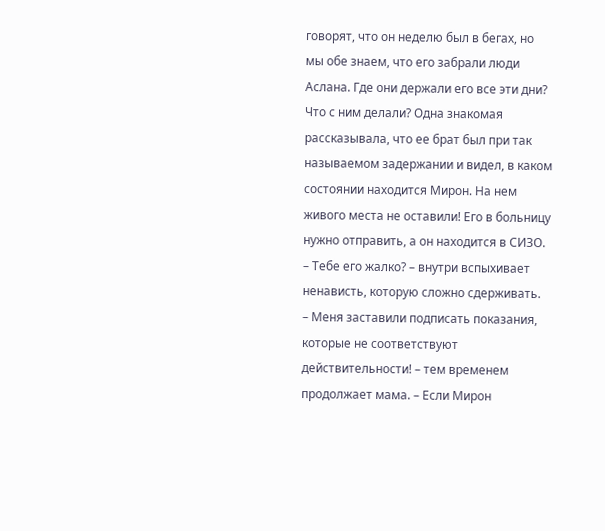говорят, что он неделю был в бегах, но мы обе знаем, что его забрали люди Аслана. Где они держали его все эти дни? Что с ним делали? Одна знакомая рассказывала, что ее брат был при так называемом задержании и видел, в каком состоянии находится Мирон. На нем живого места не оставили! Его в больницу нужно отправить, а он находится в СИЗО.
– Тебе его жалко? – внутри вспыхивает ненависть, которую сложно сдерживать.
– Меня заставили подписать показания, которые не соответствуют действительности! – тем временем продолжает мама. – Если Мирон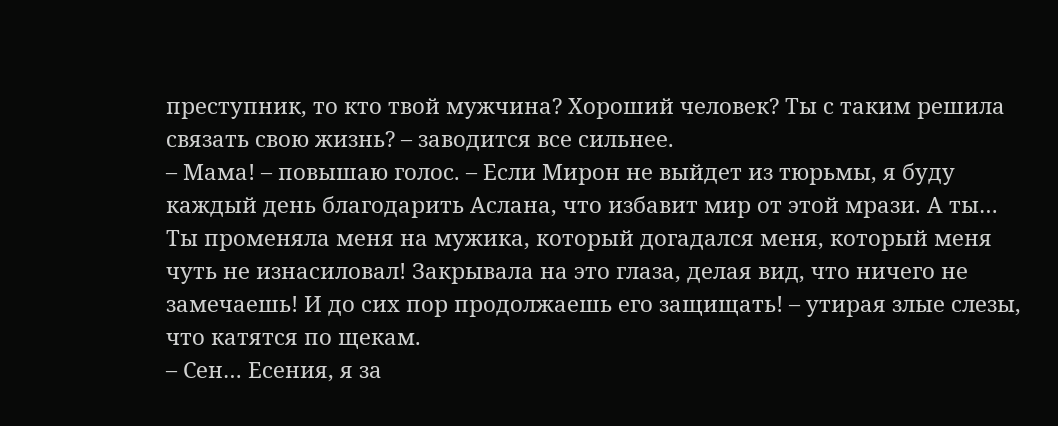преступник, то кто твой мужчина? Хороший человек? Ты с таким решила связать свою жизнь? – заводится все сильнее.
– Мама! – повышаю голос. – Если Мирон не выйдет из тюрьмы, я буду каждый день благодарить Аслана, что избавит мир от этой мрази. А ты… Ты променяла меня на мужика, который догадался меня, который меня чуть не изнасиловал! Закрывала на это глаза, делая вид, что ничего не замечаешь! И до сих пор продолжаешь его защищать! – утирая злые слезы, что катятся по щекам.
– Сен… Есения, я за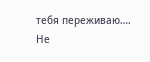тебя переживаю….
Не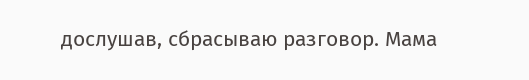дослушав, сбрасываю разговор. Мама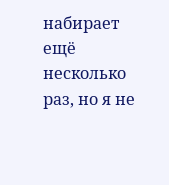набирает ещё несколько раз, но я не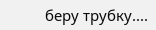беру трубку....